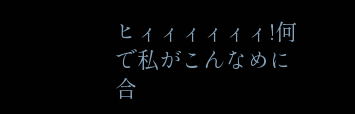ヒィィィィィィ!何で私がこんなめに合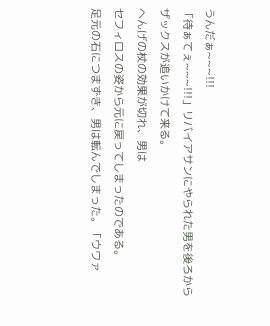うんだぁ~~~!!!
「待ぁてぇ~~~!!!」リバイアサンにやられた男を後ろから
ザックスが追いかけて来る。
へんげの杖の効果が切れ、男は
セフィロスの姿から元に戻ってしまったのである。
足元の石につまずき、男は転んでしまった。「ウワァ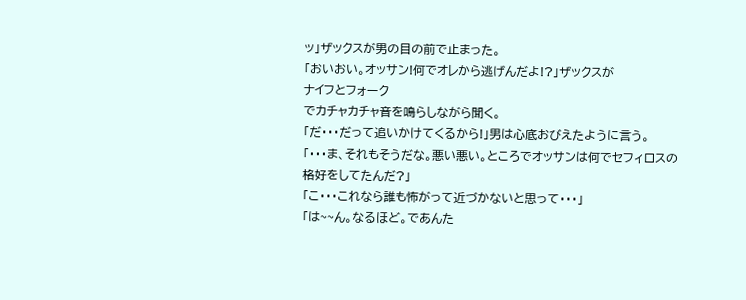ッ」ザックスが男の目の前で止まった。
「おいおい。オッサン!何でオレから逃げんだよ!?」ザックスが
ナイフとフォーク
でカチャカチャ音を鳴らしながら聞く。
「だ・・・だって追いかけてくるから!」男は心底おびえたように言う。
「・・・ま、それもそうだな。悪い悪い。ところでオッサンは何でセフィロスの
格好をしてたんだ?」
「こ・・・これなら誰も怖がって近づかないと思って・・・」
「は~~ん。なるほど。であんた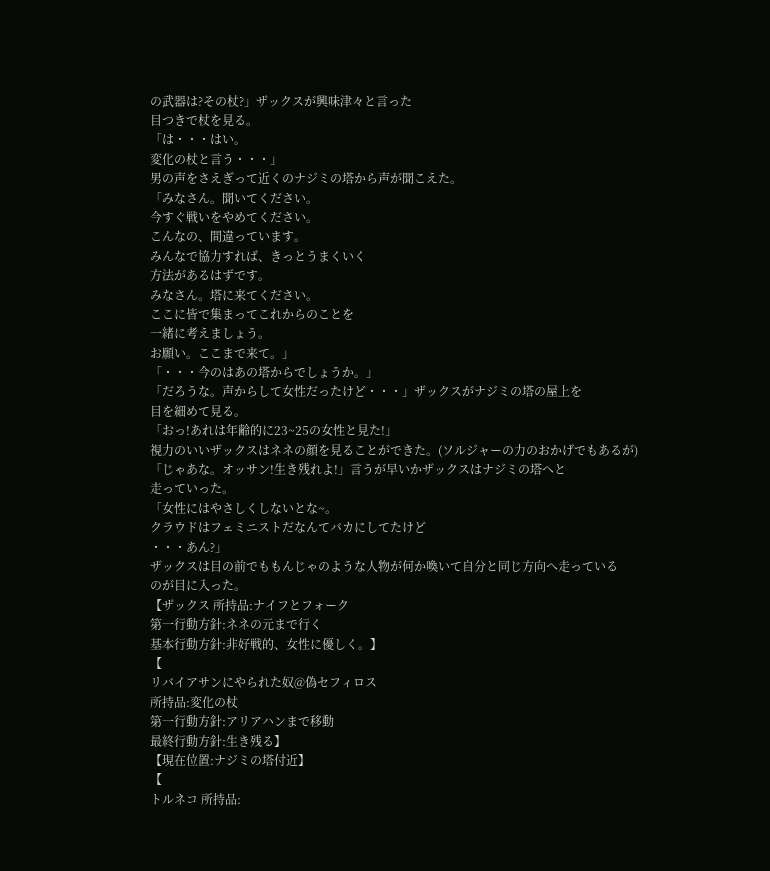の武器は?その杖?」ザックスが興味津々と言った
目つきで杖を見る。
「は・・・はい。
変化の杖と言う・・・」
男の声をさえぎって近くのナジミの塔から声が聞こえた。
「みなさん。聞いてください。
今すぐ戦いをやめてください。
こんなの、間違っています。
みんなで協力すれば、きっとうまくいく
方法があるはずです。
みなさん。塔に来てください。
ここに皆で集まってこれからのことを
一緒に考えましょう。
お願い。ここまで来て。」
「・・・今のはあの塔からでしょうか。」
「だろうな。声からして女性だったけど・・・」ザックスがナジミの塔の屋上を
目を細めて見る。
「おっ!あれは年齢的に23~25の女性と見た!」
視力のいいザックスはネネの顔を見ることができた。(ソルジャーの力のおかげでもあるが)
「じゃあな。オッサン!生き残れよ!」言うが早いかザックスはナジミの塔へと
走っていった。
「女性にはやさしくしないとな~。
クラウドはフェミニストだなんてバカにしてたけど
・・・あん?」
ザックスは目の前でももんじゃのような人物が何か喚いて自分と同じ方向へ走っている
のが目に入った。
【ザックス 所持品:ナイフとフォーク
第一行動方針:ネネの元まで行く
基本行動方針:非好戦的、女性に優しく。】
【
リバイアサンにやられた奴@偽セフィロス
所持品:変化の杖
第一行動方針:アリアハンまで移動
最終行動方針:生き残る】
【現在位置:ナジミの塔付近】
【
トルネコ 所持品: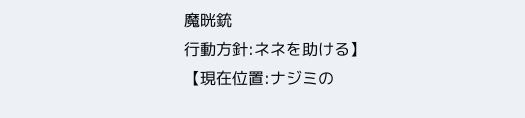魔晄銃
行動方針:ネネを助ける】
【現在位置:ナジミの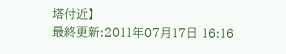塔付近】
最終更新:2011年07月17日 16:16